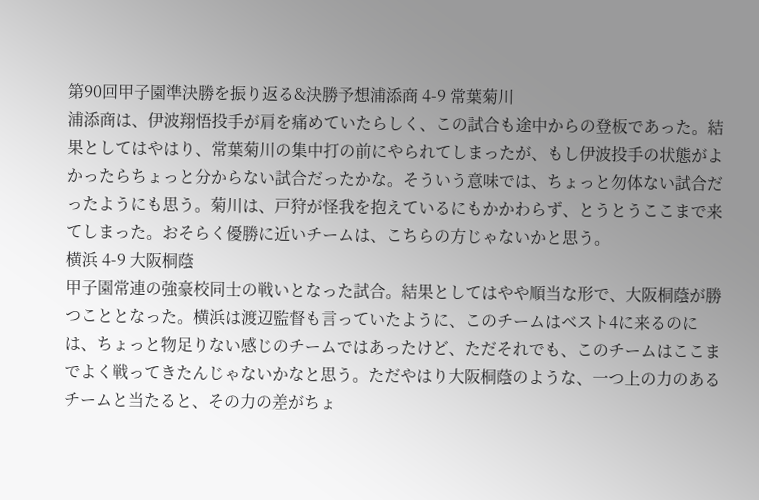第90回甲子園準決勝を振り返る&決勝予想浦添商 4-9 常葉菊川
浦添商は、伊波翔悟投手が肩を痛めていたらしく、この試合も途中からの登板であった。結果としてはやはり、常葉菊川の集中打の前にやられてしまったが、もし伊波投手の状態がよかったらちょっと分からない試合だったかな。そういう意味では、ちょっと勿体ない試合だったようにも思う。菊川は、戸狩が怪我を抱えているにもかかわらず、とうとうここまで来てしまった。おそらく優勝に近いチームは、こちらの方じゃないかと思う。
横浜 4-9 大阪桐蔭
甲子園常連の強豪校同士の戦いとなった試合。結果としてはやや順当な形で、大阪桐蔭が勝つこととなった。横浜は渡辺監督も言っていたように、このチームはベスト4に来るのには、ちょっと物足りない感じのチームではあったけど、ただそれでも、このチームはここまでよく戦ってきたんじゃないかなと思う。ただやはり大阪桐蔭のような、一つ上の力のあるチームと当たると、その力の差がちょ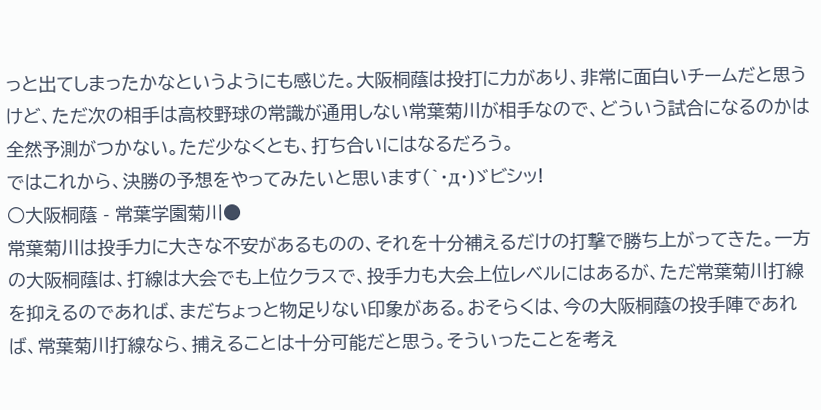っと出てしまったかなというようにも感じた。大阪桐蔭は投打に力があり、非常に面白いチームだと思うけど、ただ次の相手は高校野球の常識が通用しない常葉菊川が相手なので、どういう試合になるのかは全然予測がつかない。ただ少なくとも、打ち合いにはなるだろう。
ではこれから、決勝の予想をやってみたいと思います(`・д・)ゞビシッ!
○大阪桐蔭 - 常葉学園菊川●
常葉菊川は投手力に大きな不安があるものの、それを十分補えるだけの打撃で勝ち上がってきた。一方の大阪桐蔭は、打線は大会でも上位クラスで、投手力も大会上位レベルにはあるが、ただ常葉菊川打線を抑えるのであれば、まだちょっと物足りない印象がある。おそらくは、今の大阪桐蔭の投手陣であれば、常葉菊川打線なら、捕えることは十分可能だと思う。そういったことを考え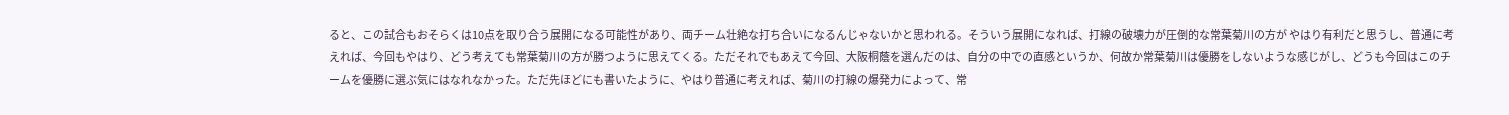ると、この試合もおそらくは10点を取り合う展開になる可能性があり、両チーム壮絶な打ち合いになるんじゃないかと思われる。そういう展開になれば、打線の破壊力が圧倒的な常葉菊川の方が やはり有利だと思うし、普通に考えれば、今回もやはり、どう考えても常葉菊川の方が勝つように思えてくる。ただそれでもあえて今回、大阪桐蔭を選んだのは、自分の中での直感というか、何故か常葉菊川は優勝をしないような感じがし、どうも今回はこのチームを優勝に選ぶ気にはなれなかった。ただ先ほどにも書いたように、やはり普通に考えれば、菊川の打線の爆発力によって、常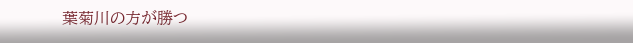葉菊川の方が勝つ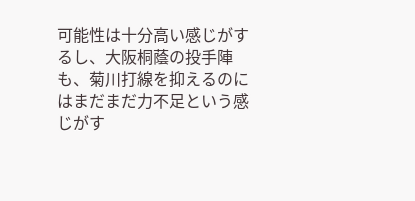可能性は十分高い感じがするし、大阪桐蔭の投手陣も、菊川打線を抑えるのにはまだまだ力不足という感じがす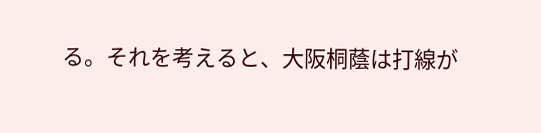る。それを考えると、大阪桐蔭は打線が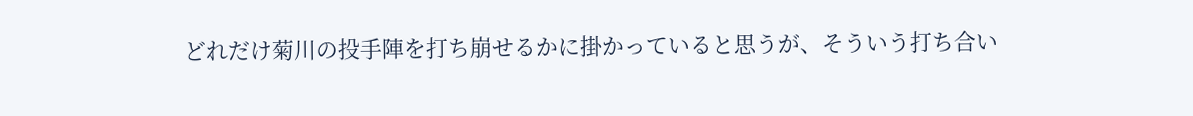どれだけ菊川の投手陣を打ち崩せるかに掛かっていると思うが、そういう打ち合い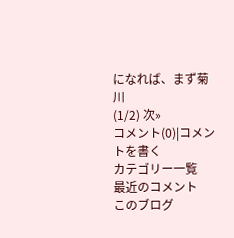になれば、まず菊川
(1/2) 次»
コメント(0)|コメントを書く
カテゴリー一覧
最近のコメント
このブログ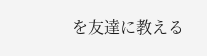を友達に教える